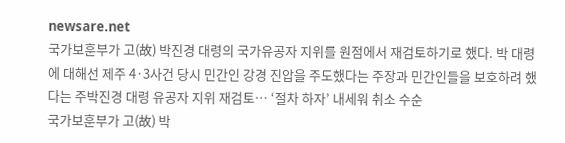newsare.net
국가보훈부가 고(故) 박진경 대령의 국가유공자 지위를 원점에서 재검토하기로 했다. 박 대령에 대해선 제주 4·3사건 당시 민간인 강경 진압을 주도했다는 주장과 민간인들을 보호하려 했다는 주박진경 대령 유공자 지위 재검토… ‘절차 하자’ 내세워 취소 수순
국가보훈부가 고(故) 박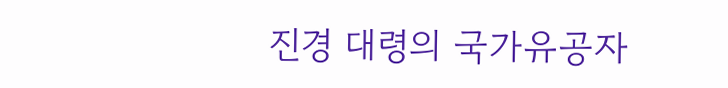진경 대령의 국가유공자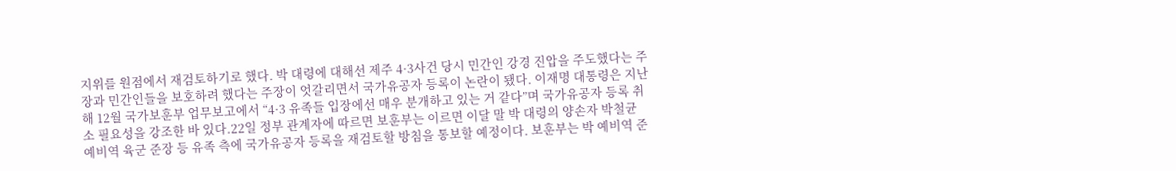지위를 원점에서 재검토하기로 했다. 박 대령에 대해선 제주 4·3사건 당시 민간인 강경 진압을 주도했다는 주장과 민간인들을 보호하려 했다는 주장이 엇갈리면서 국가유공자 등록이 논란이 됐다. 이재명 대통령은 지난해 12월 국가보훈부 업무보고에서 “4·3 유족들 입장에선 매우 분개하고 있는 거 같다”며 국가유공자 등록 취소 필요성을 강조한 바 있다.22일 정부 관계자에 따르면 보훈부는 이르면 이달 말 박 대령의 양손자 박철균 예비역 육군 준장 등 유족 측에 국가유공자 등록을 재검토할 방침을 통보할 예정이다. 보훈부는 박 예비역 준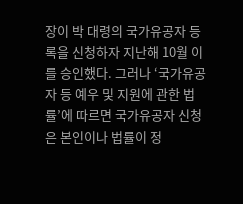장이 박 대령의 국가유공자 등록을 신청하자 지난해 10월 이를 승인했다. 그러나 ‘국가유공자 등 예우 및 지원에 관한 법률’에 따르면 국가유공자 신청은 본인이나 법률이 정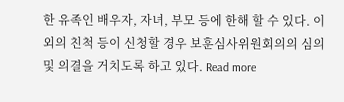한 유족인 배우자, 자녀, 부모 등에 한해 할 수 있다. 이 외의 친척 등이 신청할 경우 보훈심사위원회의의 심의 및 의결을 거치도록 하고 있다. Read more